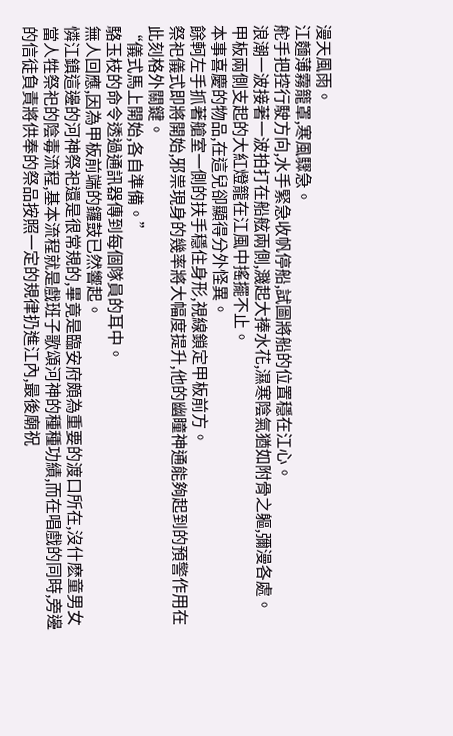漫天風雨。
江麵薄霧籠罩,寒風驟急。
舵手把控行駛方向,水手緊急收帆停船,試圖將船的位置穩在江心。
浪潮一波接著一波拍打在船舷兩側,濺起大捧水花,濕寒陰氣猶如附骨之軀,彌漫各處。
甲板兩側支起的大紅燈籠在江風中搖擺不止。
本事喜慶的物品,在這兒卻顯得分外怪異。
餘軻左手抓著艙室一側的扶手穩住身形,視線鎖定甲板前方。
祭祀儀式即將開始,邪祟現身的幾率將大幅度提升,他的幽瞳神通能夠起到的預警作用在此刻格外關鍵。
“儀式馬上開始,各自準備。”
駱玉枝的命令透過通訊器傳到每個隊員的耳中。
無人回應,因為甲板前端的鑼鼓已然響起。
憐江鎮這邊的河神祭祀還是很常規的,畢竟是臨安府頗為重要的渡口所在,沒什麽童男女當人牲祭祀的陰毒流程,基本流程就是戲班子歌頌河神的種種功績,而在唱戲的同時,旁邊的信徒負責將供奉的祭品按照一定的規律扔進江內,最後廟祝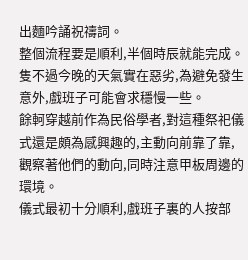出麵吟誦祝禱詞。
整個流程要是順利,半個時辰就能完成。
隻不過今晚的天氣實在惡劣,為避免發生意外,戲班子可能會求穩慢一些。
餘軻穿越前作為民俗學者,對這種祭祀儀式還是頗為感興趣的,主動向前靠了靠,觀察著他們的動向,同時注意甲板周邊的環境。
儀式最初十分順利,戲班子裏的人按部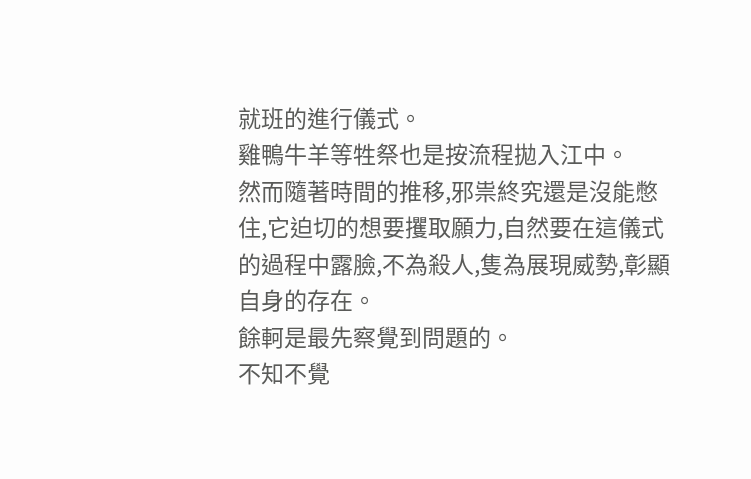就班的進行儀式。
雞鴨牛羊等牲祭也是按流程拋入江中。
然而隨著時間的推移,邪祟終究還是沒能憋住,它迫切的想要攫取願力,自然要在這儀式的過程中露臉,不為殺人,隻為展現威勢,彰顯自身的存在。
餘軻是最先察覺到問題的。
不知不覺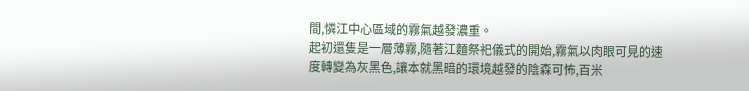間,憐江中心區域的霧氣越發濃重。
起初還隻是一層薄霧,隨著江麵祭祀儀式的開始,霧氣以肉眼可見的速度轉變為灰黑色,讓本就黑暗的環境越發的陰森可怖,百米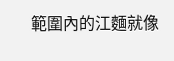範圍內的江麵就像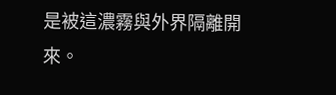是被這濃霧與外界隔離開來。